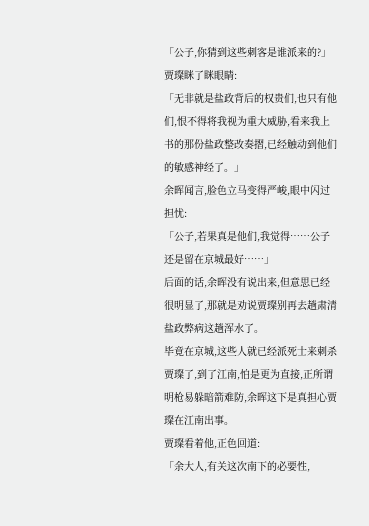「公子,你猜到这些刺客是谁派来的?」
贾璨眯了眯眼睛:
「无非就是盐政背后的权贵们,也只有他们,恨不得将我视为重大威胁,看来我上书的那份盐政整改奏摺,已经触动到他们的敏感神经了。」
余晖闻言,脸色立马变得严峻,眼中闪过担忧:
「公子,若果真是他们,我觉得……公子还是留在京城最好……」
后面的话,余晖没有说出来,但意思已经很明显了,那就是劝说贾璨别再去趟肃清盐政弊病这趟浑水了。
毕竟在京城,这些人就已经派死士来刺杀贾璨了,到了江南,怕是更为直接,正所谓明枪易躲暗箭难防,余晖这下是真担心贾璨在江南出事。
贾璨看着他,正色回道:
「余大人,有关这次南下的必要性,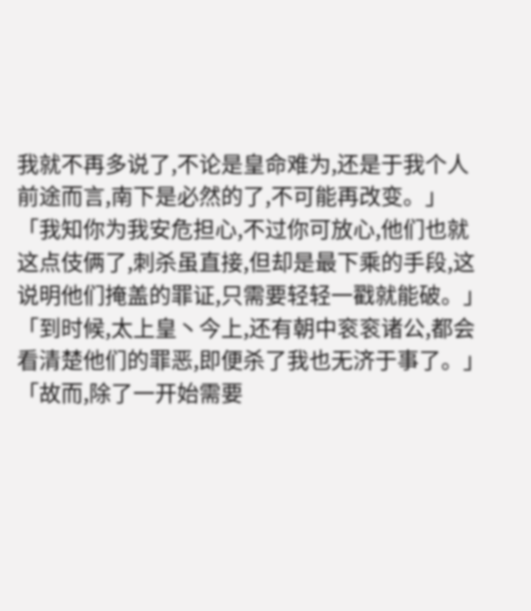我就不再多说了,不论是皇命难为,还是于我个人前途而言,南下是必然的了,不可能再改变。」
「我知你为我安危担心,不过你可放心,他们也就这点伎俩了,刺杀虽直接,但却是最下乘的手段,这说明他们掩盖的罪证,只需要轻轻一戳就能破。」
「到时候,太上皇丶今上,还有朝中衮衮诸公,都会看清楚他们的罪恶,即便杀了我也无济于事了。」
「故而,除了一开始需要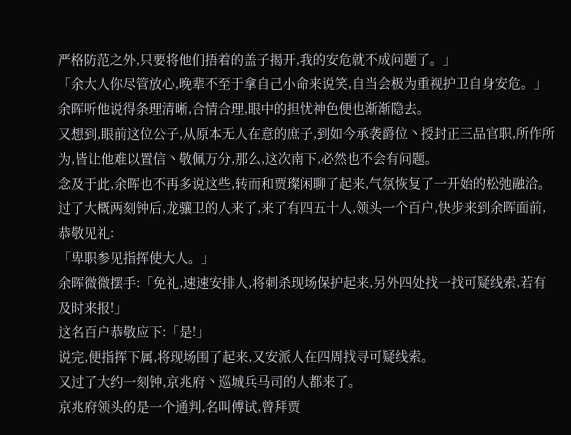严格防范之外,只要将他们捂着的盖子揭开,我的安危就不成问题了。」
「余大人你尽管放心,晚辈不至于拿自己小命来说笑,自当会极为重视护卫自身安危。」
余晖听他说得条理清晰,合情合理,眼中的担忧神色便也渐渐隐去。
又想到,眼前这位公子,从原本无人在意的庶子,到如今承袭爵位丶授封正三品官职,所作所为,皆让他难以置信丶敬佩万分,那么,这次南下,必然也不会有问题。
念及于此,余晖也不再多说这些,转而和贾璨闲聊了起来,气氛恢复了一开始的松弛融洽。
过了大概两刻钟后,龙骧卫的人来了,来了有四五十人,领头一个百户,快步来到余晖面前,恭敬见礼:
「卑职参见指挥使大人。」
余晖微微摆手:「免礼,速速安排人,将刺杀现场保护起来,另外四处找一找可疑线索,若有及时来报!」
这名百户恭敬应下:「是!」
说完,便指挥下属,将现场围了起来,又安派人在四周找寻可疑线索。
又过了大约一刻钟,京兆府丶巡城兵马司的人都来了。
京兆府领头的是一个通判,名叫傅试,曾拜贾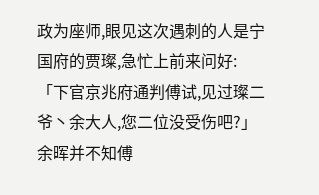政为座师,眼见这次遇刺的人是宁国府的贾璨,急忙上前来问好:
「下官京兆府通判傅试,见过璨二爷丶余大人,您二位没受伤吧?」
余晖并不知傅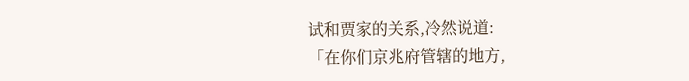试和贾家的关系,冷然说道:
「在你们京兆府管辖的地方,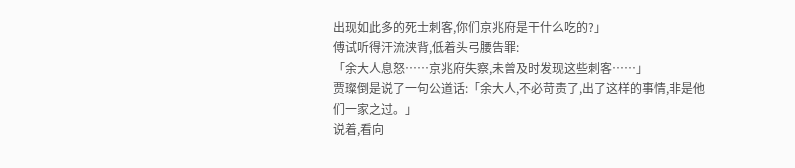出现如此多的死士刺客,你们京兆府是干什么吃的?」
傅试听得汗流浃背,低着头弓腰告罪:
「余大人息怒……京兆府失察,未曾及时发现这些刺客……」
贾璨倒是说了一句公道话:「余大人,不必苛责了,出了这样的事情,非是他们一家之过。」
说着,看向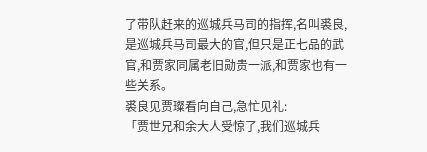了带队赶来的巡城兵马司的指挥,名叫裘良,是巡城兵马司最大的官,但只是正七品的武官,和贾家同属老旧勋贵一派,和贾家也有一些关系。
裘良见贾璨看向自己,急忙见礼:
「贾世兄和余大人受惊了,我们巡城兵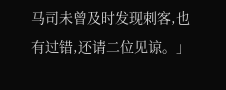马司未曾及时发现刺客,也有过错,还请二位见谅。」